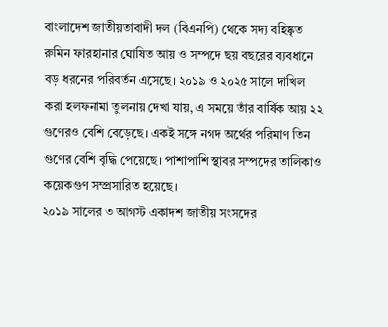বাংলাদেশ জাতীয়তাবাদী দল (বিএনপি) থেকে সদ্য বহিষ্কৃত রুমিন ফারহানার ঘোষিত আয় ও সম্পদে ছয় বছরের ব্যবধানে বড় ধরনের পরিবর্তন এসেছে। ২০১৯ ও ২০২৫ সালে দাখিল করা হলফনামা তুলনায় দেখা যায়, এ সময়ে তাঁর বার্ষিক আয় ২২ গুণেরও বেশি বেড়েছে। একই সঙ্গে নগদ অর্থের পরিমাণ তিন গুণের বেশি বৃদ্ধি পেয়েছে। পাশাপাশি স্থাবর সম্পদের তালিকাও কয়েকগুণ সম্প্রসারিত হয়েছে।
২০১৯ সালের ৩ আগস্ট একাদশ জাতীয় সংসদের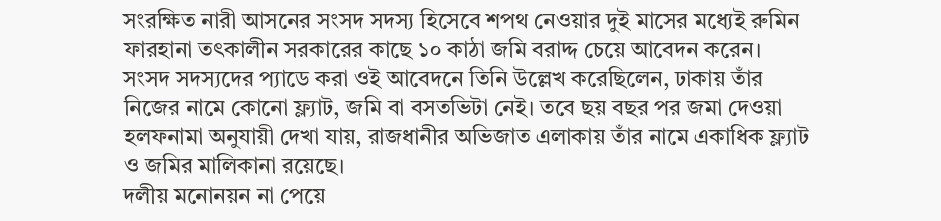সংরক্ষিত নারী আসনের সংসদ সদস্য হিসেবে শপথ নেওয়ার দুই মাসের মধ্যেই রুমিন ফারহানা তৎকালীন সরকারের কাছে ১০ কাঠা জমি বরাদ্দ চেয়ে আবেদন করেন। সংসদ সদস্যদের প্যাডে করা ওই আবেদনে তিনি উল্লেখ করেছিলেন, ঢাকায় তাঁর নিজের নামে কোনো ফ্ল্যাট, জমি বা বসতভিটা নেই। তবে ছয় বছর পর জমা দেওয়া হলফনামা অনুযায়ী দেখা যায়, রাজধানীর অভিজাত এলাকায় তাঁর নামে একাধিক ফ্ল্যাট ও জমির মালিকানা রয়েছে।
দলীয় মনোনয়ন না পেয়ে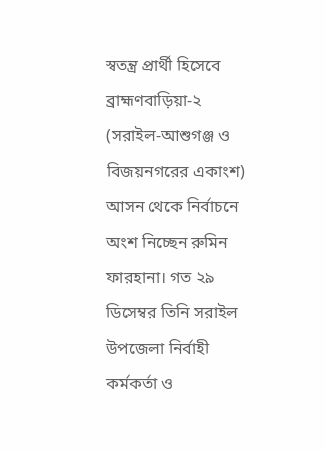স্বতন্ত্র প্রার্থী হিসেবে ব্রাহ্মণবাড়িয়া-২ (সরাইল-আশুগঞ্জ ও বিজয়নগরের একাংশ) আসন থেকে নির্বাচনে অংশ নিচ্ছেন রুমিন ফারহানা। গত ২৯ ডিসেম্বর তিনি সরাইল উপজেলা নির্বাহী কর্মকর্তা ও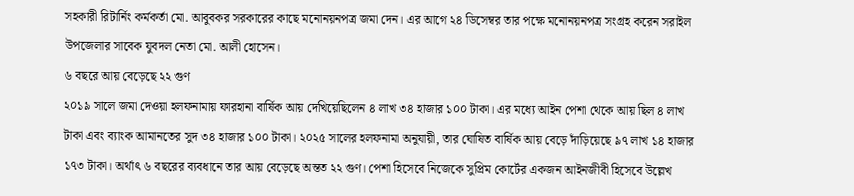সহকারী রিটার্নিং কর্মকর্তা মো. আবুবকর সরকারের কাছে মনোনয়নপত্র জমা দেন। এর আগে ২৪ ডিসেম্বর তার পক্ষে মনোনয়নপত্র সংগ্রহ করেন সরাইল উপজেলার সাবেক যুবদল নেতা মো. আলী হোসেন।
৬ বছরে আয় বেড়েছে ২২ গুণ
২০১৯ সালে জমা দেওয়া হলফনামায় ফারহানা বার্ষিক আয় দেখিয়েছিলেন ৪ লাখ ৩৪ হাজার ১০০ টাকা। এর মধ্যে আইন পেশা থেকে আয় ছিল ৪ লাখ টাকা এবং ব্যাংক আমানতের সুদ ৩৪ হাজার ১০০ টাকা। ২০২৫ সালের হলফনামা অনুযায়ী, তার ঘোষিত বার্ষিক আয় বেড়ে দাঁড়িয়েছে ৯৭ লাখ ১৪ হাজার ১৭৩ টাকা। অর্থাৎ ৬ বছরের ব্যবধানে তার আয় বেড়েছে অন্তত ২২ গুণ। পেশা হিসেবে নিজেকে সুপ্রিম কোর্টের একজন আইনজীবী হিসেবে উল্লেখ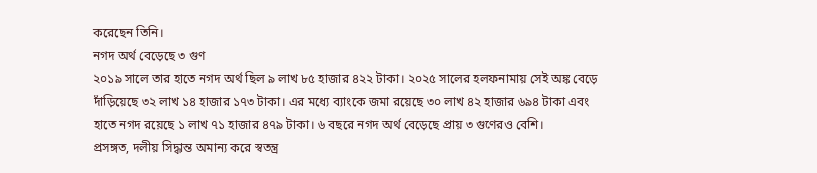করেছেন তিনি।
নগদ অর্থ বেড়েছে ৩ গুণ
২০১৯ সালে তার হাতে নগদ অর্থ ছিল ৯ লাখ ৮৫ হাজার ৪২২ টাকা। ২০২৫ সালের হলফনামায় সেই অঙ্ক বেড়ে দাঁড়িয়েছে ৩২ লাখ ১৪ হাজার ১৭৩ টাকা। এর মধ্যে ব্যাংকে জমা রয়েছে ৩০ লাখ ৪২ হাজার ৬৯৪ টাকা এবং হাতে নগদ রয়েছে ১ লাখ ৭১ হাজার ৪৭৯ টাকা। ৬ বছরে নগদ অর্থ বেড়েছে প্রায় ৩ গুণেরও বেশি।
প্রসঙ্গত, দলীয় সিদ্ধান্ত অমান্য করে স্বতন্ত্র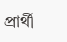প্রার্থী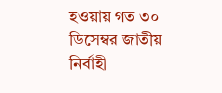হওয়ায় গত ৩০ ডিসেম্বর জাতীয় নির্বাহী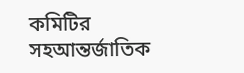কমিটির সহআন্তর্জাতিক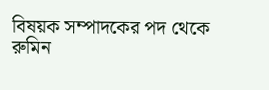বিষয়ক সম্পাদকের পদ থেকে রুমিন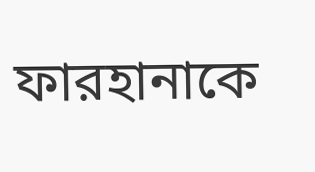ফারহানাকে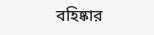বহিষ্কার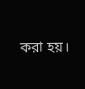করা হয়।